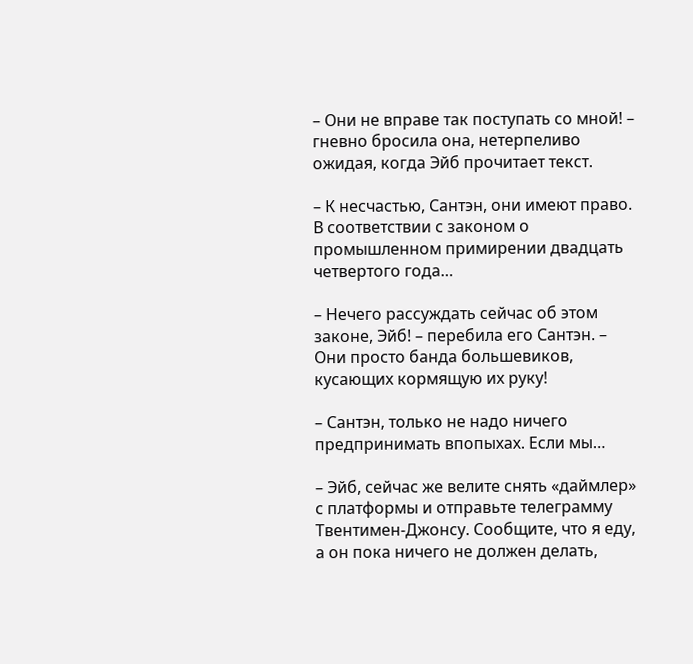– Они не вправе так поступать со мной! – гневно бросила она, нетерпеливо ожидая, когда Эйб прочитает текст.

– К несчастью, Сантэн, они имеют право. В соответствии с законом о промышленном примирении двадцать четвертого года…

– Нечего рассуждать сейчас об этом законе, Эйб! – перебила его Сантэн. – Они просто банда большевиков, кусающих кормящую их руку!

– Сантэн, только не надо ничего предпринимать впопыхах. Если мы…

– Эйб, сейчас же велите снять «даймлер» с платформы и отправьте телеграмму Твентимен-Джонсу. Сообщите, что я еду, а он пока ничего не должен делать,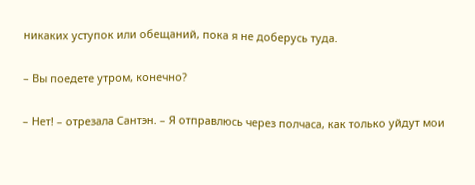никаких уступок или обещаний, пока я не доберусь туда.

– Вы поедете утром, конечно?

– Нет! – отрезала Сантэн. – Я отправлюсь через полчаса, как только уйдут мои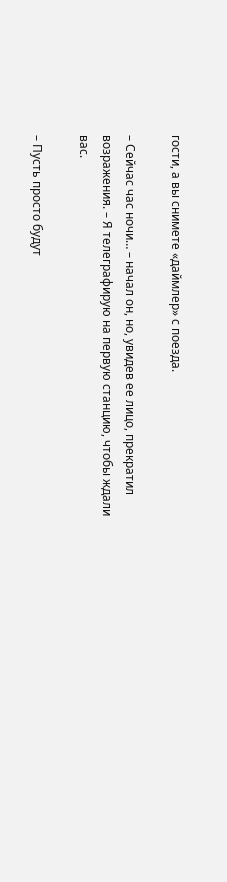гости, а вы снимете «даймлер» с поезда.

– Сейчас час ночи… – начал он, но, увидев ее лицо, прекратил возражения. – Я телеграфирую на первую станцию, чтобы ждали вас.

– Пусть просто будут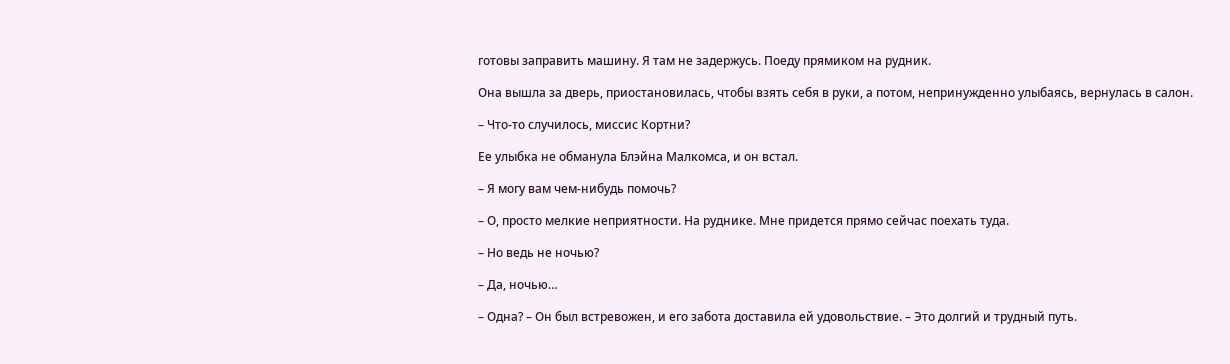готовы заправить машину. Я там не задержусь. Поеду прямиком на рудник.

Она вышла за дверь, приостановилась, чтобы взять себя в руки, а потом, непринужденно улыбаясь, вернулась в салон.

– Что-то случилось, миссис Кортни?

Ее улыбка не обманула Блэйна Малкомса, и он встал.

– Я могу вам чем-нибудь помочь?

– О, просто мелкие неприятности. На руднике. Мне придется прямо сейчас поехать туда.

– Но ведь не ночью?

– Да, ночью…

– Одна? – Он был встревожен, и его забота доставила ей удовольствие. – Это долгий и трудный путь.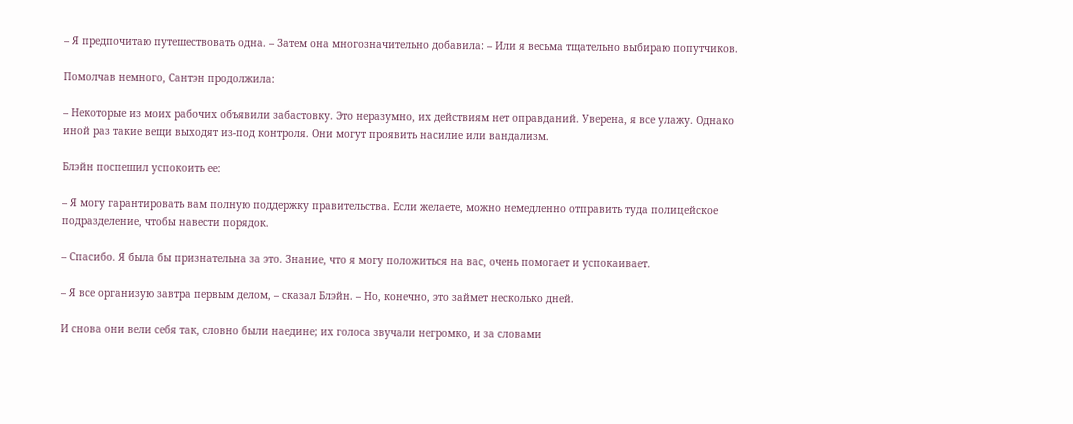– Я предпочитаю путешествовать одна. – Затем она многозначительно добавила: – Или я весьма тщательно выбираю попутчиков.

Помолчав немного, Сантэн продолжила:

– Некоторые из моих рабочих объявили забастовку. Это неразумно, их действиям нет оправданий. Уверена, я все улажу. Однако иной раз такие вещи выходят из-под контроля. Они могут проявить насилие или вандализм.

Блэйн поспешил успокоить ее:

– Я могу гарантировать вам полную поддержку правительства. Если желаете, можно немедленно отправить туда полицейское подразделение, чтобы навести порядок.

– Спасибо. Я была бы признательна за это. Знание, что я могу положиться на вас, очень помогает и успокаивает.

– Я все организую завтра первым делом, – сказал Блэйн. – Но, конечно, это займет несколько дней.

И снова они вели себя так, словно были наедине; их голоса звучали негромко, и за словами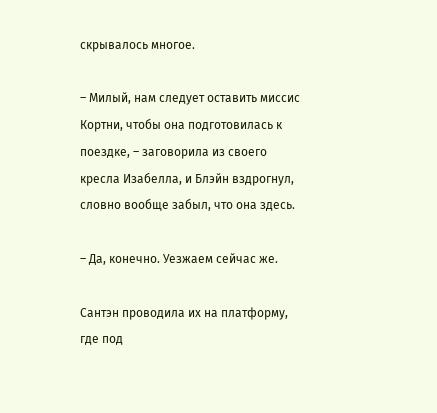скрывалось многое.

– Милый, нам следует оставить миссис Кортни, чтобы она подготовилась к поездке, – заговорила из своего кресла Изабелла, и Блэйн вздрогнул, словно вообще забыл, что она здесь.

– Да, конечно. Уезжаем сейчас же.

Сантэн проводила их на платформу, где под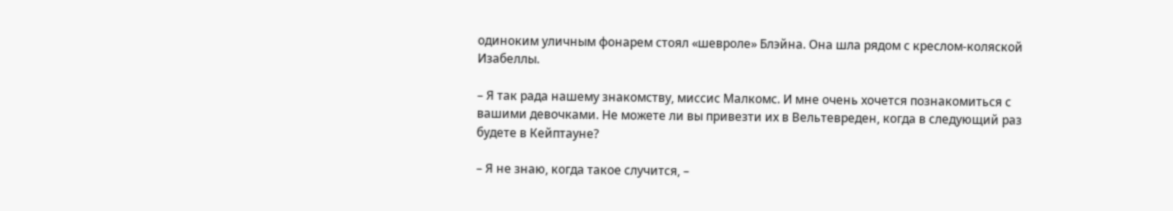одиноким уличным фонарем стоял «шевроле» Блэйна. Она шла рядом с креслом-коляской Изабеллы.

– Я так рада нашему знакомству, миссис Малкомс. И мне очень хочется познакомиться с вашими девочками. Не можете ли вы привезти их в Вельтевреден, когда в следующий раз будете в Кейптауне?

– Я не знаю, когда такое случится, –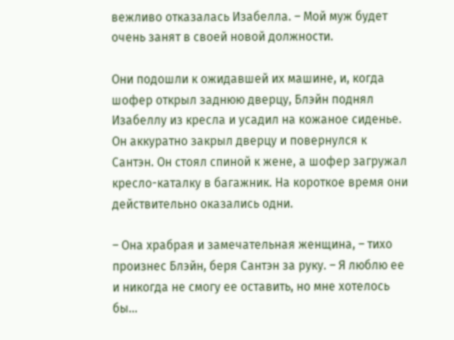вежливо отказалась Изабелла. – Мой муж будет очень занят в своей новой должности.

Они подошли к ожидавшей их машине, и, когда шофер открыл заднюю дверцу, Блэйн поднял Изабеллу из кресла и усадил на кожаное сиденье. Он аккуратно закрыл дверцу и повернулся к Сантэн. Он стоял спиной к жене, а шофер загружал кресло-каталку в багажник. На короткое время они действительно оказались одни.

– Она храбрая и замечательная женщина, – тихо произнес Блэйн, беря Сантэн за руку. – Я люблю ее и никогда не смогу ее оставить, но мне хотелось бы…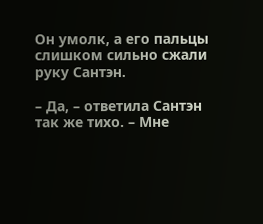Он умолк, а его пальцы слишком сильно сжали руку Сантэн.

– Да, – ответила Сантэн так же тихо. – Мне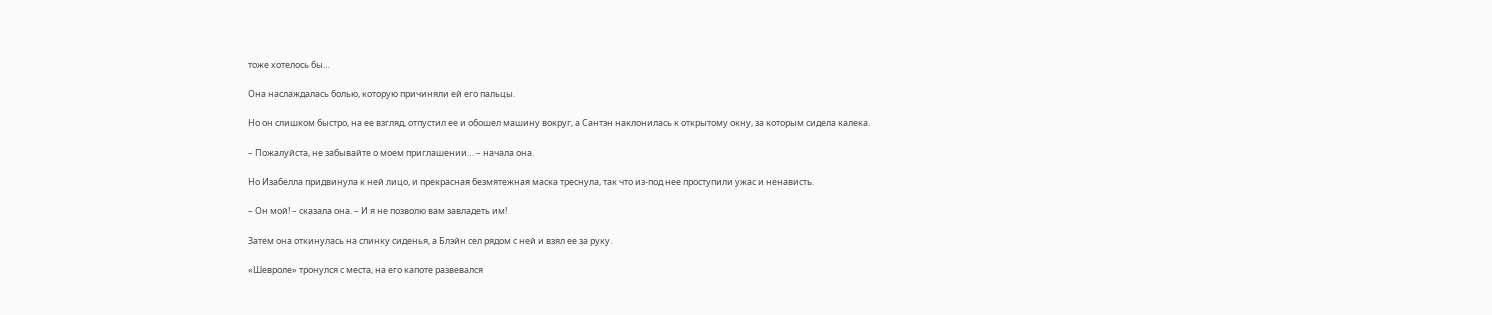тоже хотелось бы…

Она наслаждалась болью, которую причиняли ей его пальцы.

Но он слишком быстро, на ее взгляд, отпустил ее и обошел машину вокруг, а Сантэн наклонилась к открытому окну, за которым сидела калека.

– Пожалуйста, не забывайте о моем приглашении… – начала она.

Но Изабелла придвинула к ней лицо, и прекрасная безмятежная маска треснула, так что из-под нее проступили ужас и ненависть.

– Он мой! – сказала она. – И я не позволю вам завладеть им!

Затем она откинулась на спинку сиденья, а Блэйн сел рядом с ней и взял ее за руку.

«Шевроле» тронулся с места, на его капоте развевался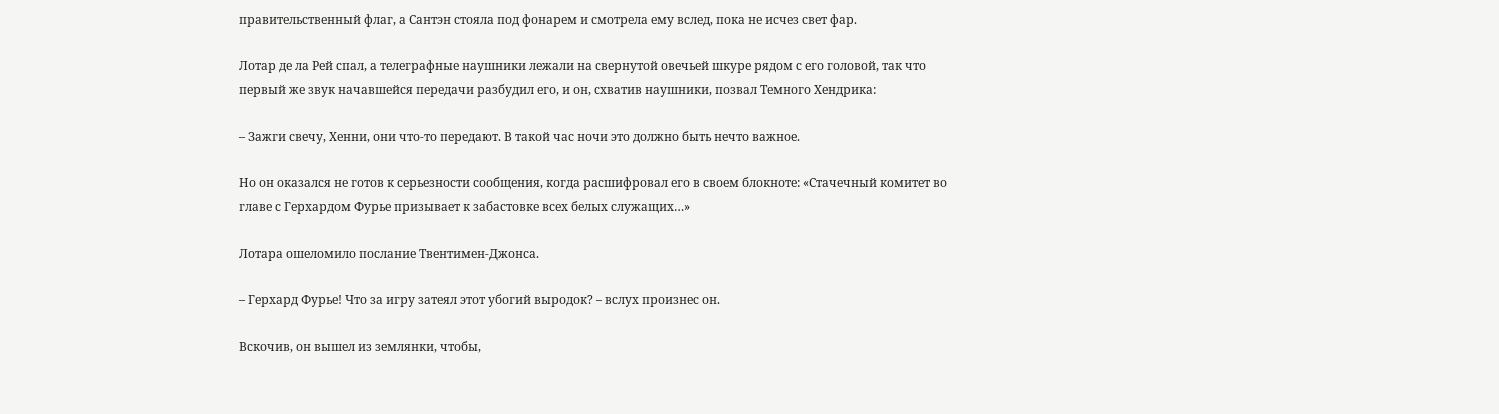правительственный флаг, а Сантэн стояла под фонарем и смотрела ему вслед, пока не исчез свет фар.

Лотар де ла Рей спал, а телеграфные наушники лежали на свернутой овечьей шкуре рядом с его головой, так что первый же звук начавшейся передачи разбудил его, и он, схватив наушники, позвал Темного Хендрика:

– Зажги свечу, Хенни, они что-то передают. В такой час ночи это должно быть нечто важное.

Но он оказался не готов к серьезности сообщения, когда расшифровал его в своем блокноте: «Стачечный комитет во главе с Герхардом Фурье призывает к забастовке всех белых служащих…»

Лотара ошеломило послание Твентимен-Джонса.

– Герхард Фурье! Что за игру затеял этот убогий выродок? – вслух произнес он.

Вскочив, он вышел из землянки, чтобы,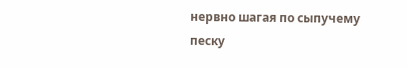нервно шагая по сыпучему песку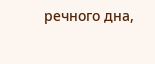речного дна,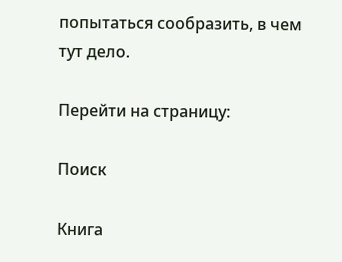попытаться сообразить, в чем тут дело.

Перейти на страницу:

Поиск

Книга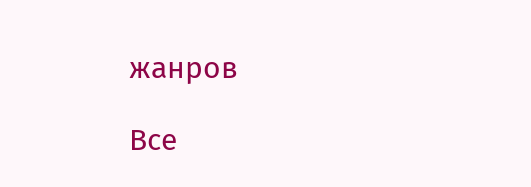жанров

Все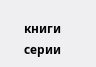книги серии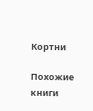Кортни

Похожие книги